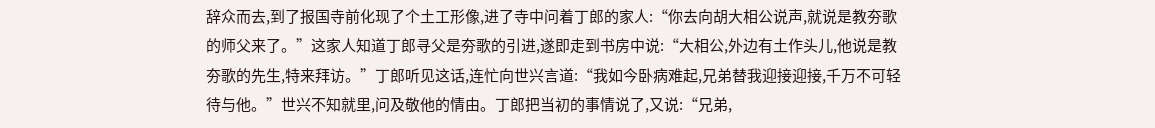辞众而去,到了报国寺前化现了个土工形像,进了寺中问着丁郎的家人:“你去向胡大相公说声,就说是教夯歌的师父来了。”这家人知道丁郎寻父是夯歌的引进,遂即走到书房中说:“大相公,外边有土作头儿,他说是教夯歌的先生,特来拜访。”丁郎听见这话,连忙向世兴言道:“我如今卧病难起,兄弟替我迎接迎接,千万不可轻待与他。”世兴不知就里,问及敬他的情由。丁郎把当初的事情说了,又说:“兄弟,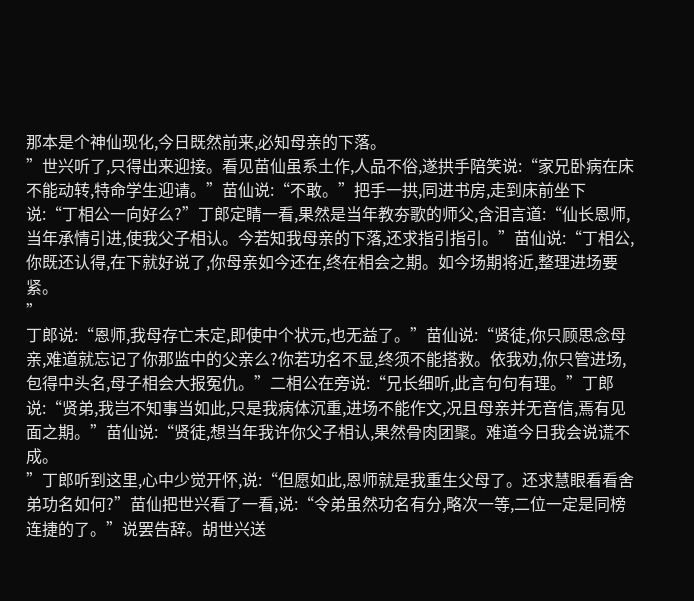那本是个神仙现化,今日既然前来,必知母亲的下落。
”世兴听了,只得出来迎接。看见苗仙虽系土作,人品不俗,遂拱手陪笑说:“家兄卧病在床不能动转,特命学生迎请。”苗仙说:“不敢。”把手一拱,同进书房,走到床前坐下说:“丁相公一向好么?”丁郎定睛一看,果然是当年教夯歌的师父,含泪言道:“仙长恩师,当年承情引进,使我父子相认。今若知我母亲的下落,还求指引指引。”苗仙说:“丁相公,你既还认得,在下就好说了,你母亲如今还在,终在相会之期。如今场期将近,整理进场要紧。
”
丁郎说:“恩师,我母存亡未定,即使中个状元,也无益了。”苗仙说:“贤徒,你只顾思念母亲,难道就忘记了你那监中的父亲么?你若功名不显,终须不能搭救。依我劝,你只管进场,包得中头名,母子相会大报冤仇。”二相公在旁说:“兄长细听,此言句句有理。”丁郎说:“贤弟,我岂不知事当如此,只是我病体沉重,进场不能作文,况且母亲并无音信,焉有见面之期。”苗仙说:“贤徒,想当年我许你父子相认,果然骨肉团聚。难道今日我会说谎不成。
”丁郎听到这里,心中少觉开怀,说:“但愿如此,恩师就是我重生父母了。还求慧眼看看舍弟功名如何?”苗仙把世兴看了一看,说:“令弟虽然功名有分,略次一等,二位一定是同榜连捷的了。”说罢告辞。胡世兴送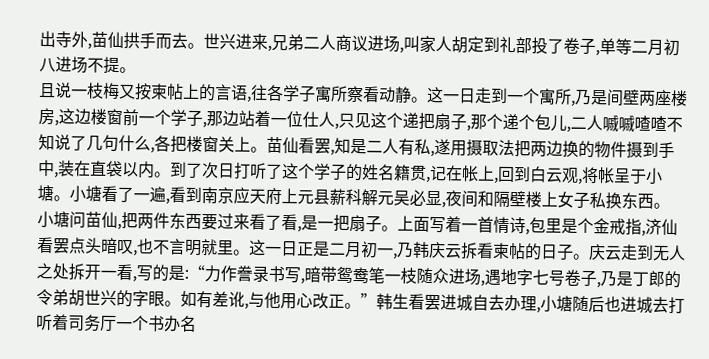出寺外,苗仙拱手而去。世兴进来,兄弟二人商议进场,叫家人胡定到礼部投了卷子,单等二月初八进场不提。
且说一枝梅又按柬帖上的言语,往各学子寓所察看动静。这一日走到一个寓所,乃是间壁两座楼房,这边楼窗前一个学子,那边站着一位仕人,只见这个递把扇子,那个递个包儿,二人嘁嘁喳喳不知说了几句什么,各把楼窗关上。苗仙看罢,知是二人有私,遂用摄取法把两边换的物件摄到手中,装在直袋以内。到了次日打听了这个学子的姓名籍贯,记在帐上,回到白云观,将帐呈于小塘。小塘看了一遍,看到南京应天府上元县薪科解元吴必显,夜间和隔壁楼上女子私换东西。
小塘问苗仙,把两件东西要过来看了看,是一把扇子。上面写着一首情诗,包里是个金戒指,济仙看罢点头暗叹,也不言明就里。这一日正是二月初一,乃韩庆云拆看柬帖的日子。庆云走到无人之处拆开一看,写的是:“力作誊录书写,暗带鸳鸯笔一枝随众进场,遇地字七号卷子,乃是丁郎的令弟胡世兴的字眼。如有差讹,与他用心改正。”韩生看罢进城自去办理,小塘随后也进城去打听着司务厅一个书办名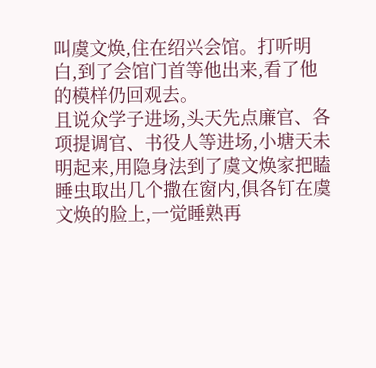叫虞文焕,住在绍兴会馆。打听明白,到了会馆门首等他出来,看了他的模样仍回观去。
且说众学子进场,头天先点廉官、各项提调官、书役人等进场,小塘天未明起来,用隐身法到了虞文焕家把瞌睡虫取出几个撒在窗内,俱各钉在虞文焕的脸上,一觉睡熟再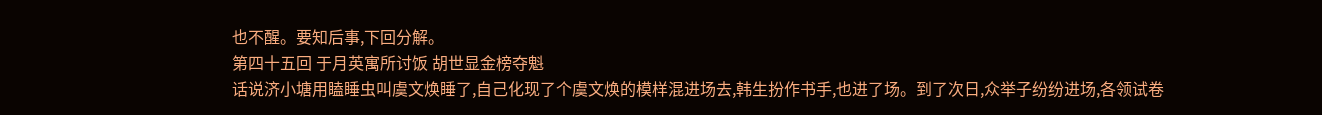也不醒。要知后事,下回分解。
第四十五回 于月英寓所讨饭 胡世显金榜夺魁
话说济小塘用瞌睡虫叫虞文焕睡了,自己化现了个虞文焕的模样混进场去,韩生扮作书手,也进了场。到了次日,众举子纷纷进场,各领试卷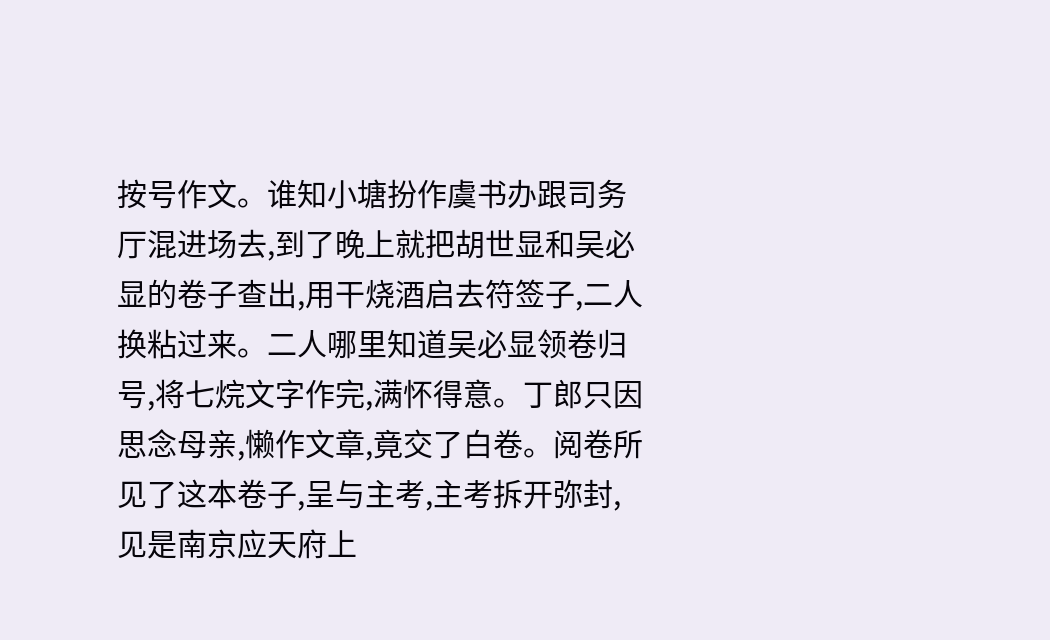按号作文。谁知小塘扮作虞书办跟司务厅混进场去,到了晚上就把胡世显和吴必显的卷子查出,用干烧酒启去符签子,二人换粘过来。二人哪里知道吴必显领卷归号,将七烷文字作完,满怀得意。丁郎只因思念母亲,懒作文章,竟交了白卷。阅卷所见了这本卷子,呈与主考,主考拆开弥封,见是南京应天府上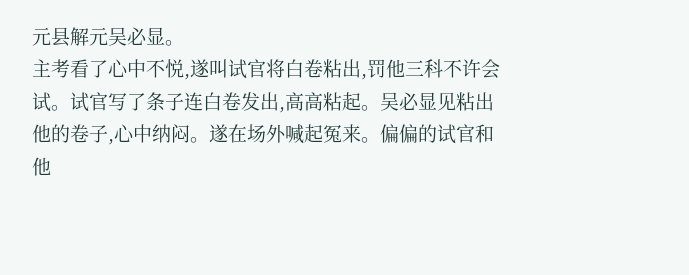元县解元吴必显。
主考看了心中不悦,遂叫试官将白卷粘出,罚他三科不许会试。试官写了条子连白卷发出,高高粘起。吴必显见粘出他的卷子,心中纳闷。遂在场外喊起冤来。偏偏的试官和他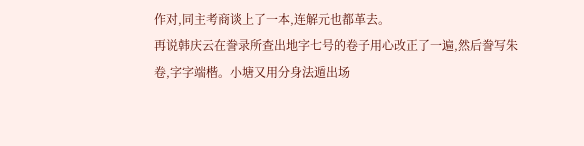作对,同主考商谈上了一本,连解元也都革去。
再说韩庆云在誊录所查出地字七号的卷子用心改正了一遍,然后誊写朱卷,字字端楷。小塘又用分身法遁出场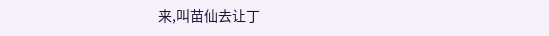来,叫苗仙去让丁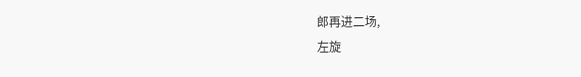郎再进二场,
左旋